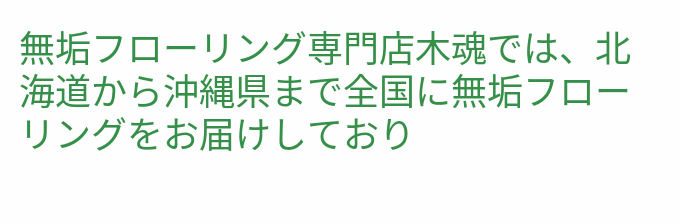無垢フローリング専門店木魂では、北海道から沖縄県まで全国に無垢フローリングをお届けしており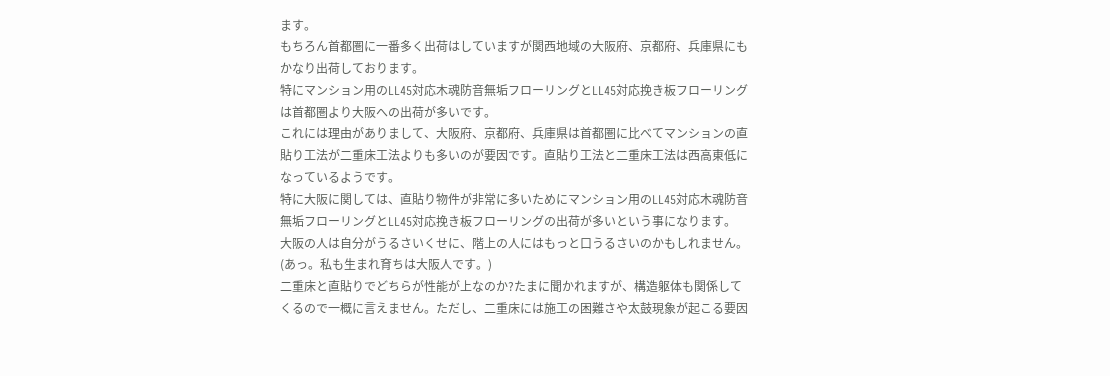ます。
もちろん首都圏に一番多く出荷はしていますが関西地域の大阪府、京都府、兵庫県にもかなり出荷しております。
特にマンション用のLL45対応木魂防音無垢フローリングとLL45対応挽き板フローリングは首都圏より大阪への出荷が多いです。
これには理由がありまして、大阪府、京都府、兵庫県は首都圏に比べてマンションの直貼り工法が二重床工法よりも多いのが要因です。直貼り工法と二重床工法は西高東低になっているようです。
特に大阪に関しては、直貼り物件が非常に多いためにマンション用のLL45対応木魂防音無垢フローリングとLL45対応挽き板フローリングの出荷が多いという事になります。
大阪の人は自分がうるさいくせに、階上の人にはもっと口うるさいのかもしれません。(あっ。私も生まれ育ちは大阪人です。)
二重床と直貼りでどちらが性能が上なのか?たまに聞かれますが、構造躯体も関係してくるので一概に言えません。ただし、二重床には施工の困難さや太鼓現象が起こる要因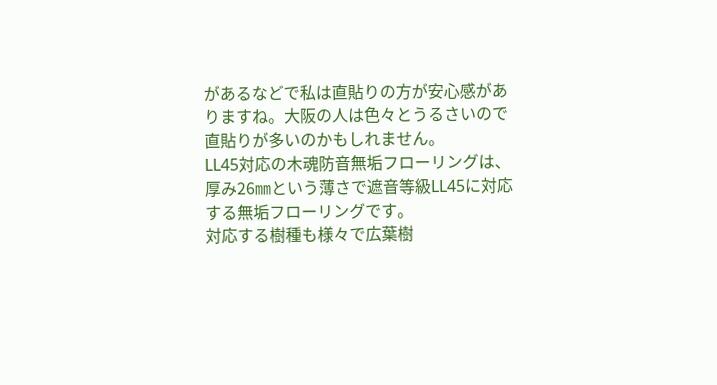があるなどで私は直貼りの方が安心感がありますね。大阪の人は色々とうるさいので直貼りが多いのかもしれません。
LL45対応の木魂防音無垢フローリングは、厚み26㎜という薄さで遮音等級LL45に対応する無垢フローリングです。
対応する樹種も様々で広葉樹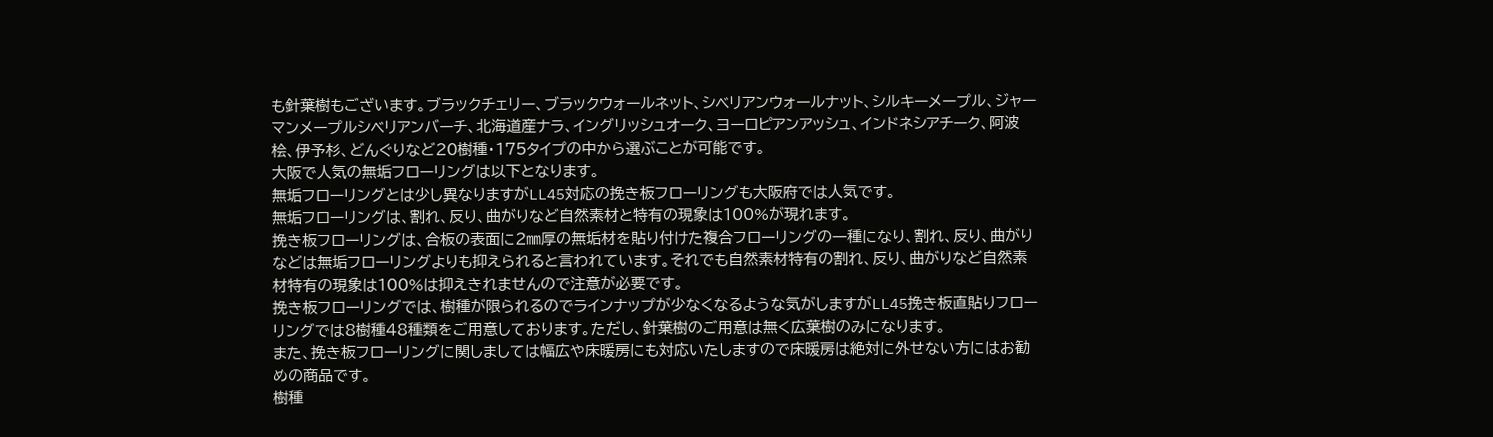も針葉樹もございます。ブラックチェリー、ブラックウォールネット、シベリアンウォールナット、シルキーメープル、ジャーマンメープルシベリアンバーチ、北海道産ナラ、イングリッシュオーク、ヨーロピアンアッシュ、インドネシアチーク、阿波桧、伊予杉、どんぐりなど20樹種・175タイプの中から選ぶことが可能です。
大阪で人気の無垢フローリングは以下となります。
無垢フローリングとは少し異なりますがLL45対応の挽き板フローリングも大阪府では人気です。
無垢フローリングは、割れ、反り、曲がりなど自然素材と特有の現象は100%が現れます。
挽き板フローリングは、合板の表面に2㎜厚の無垢材を貼り付けた複合フローリングの一種になり、割れ、反り、曲がりなどは無垢フローリングよりも抑えられると言われています。それでも自然素材特有の割れ、反り、曲がりなど自然素材特有の現象は100%は抑えきれませんので注意が必要です。
挽き板フローリングでは、樹種が限られるのでラインナップが少なくなるような気がしますがLL45挽き板直貼りフローリングでは8樹種48種類をご用意しております。ただし、針葉樹のご用意は無く広葉樹のみになります。
また、挽き板フローリングに関しましては幅広や床暖房にも対応いたしますので床暖房は絶対に外せない方にはお勧めの商品です。
樹種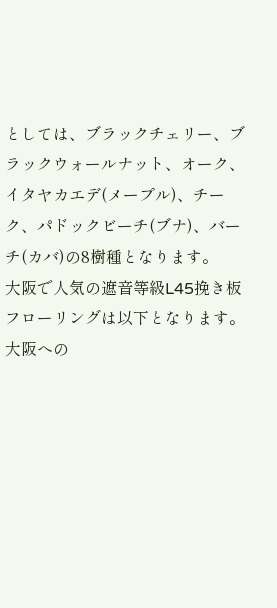としては、ブラックチェリー、ブラックウォールナット、オーク、イタヤカエデ(メープル)、チーク、パドックビーチ(ブナ)、バーチ(カバ)の8樹種となります。
大阪で人気の遮音等級L45挽き板フローリングは以下となります。
大阪への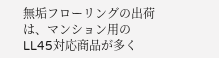無垢フローリングの出荷は、マンション用のLL45対応商品が多く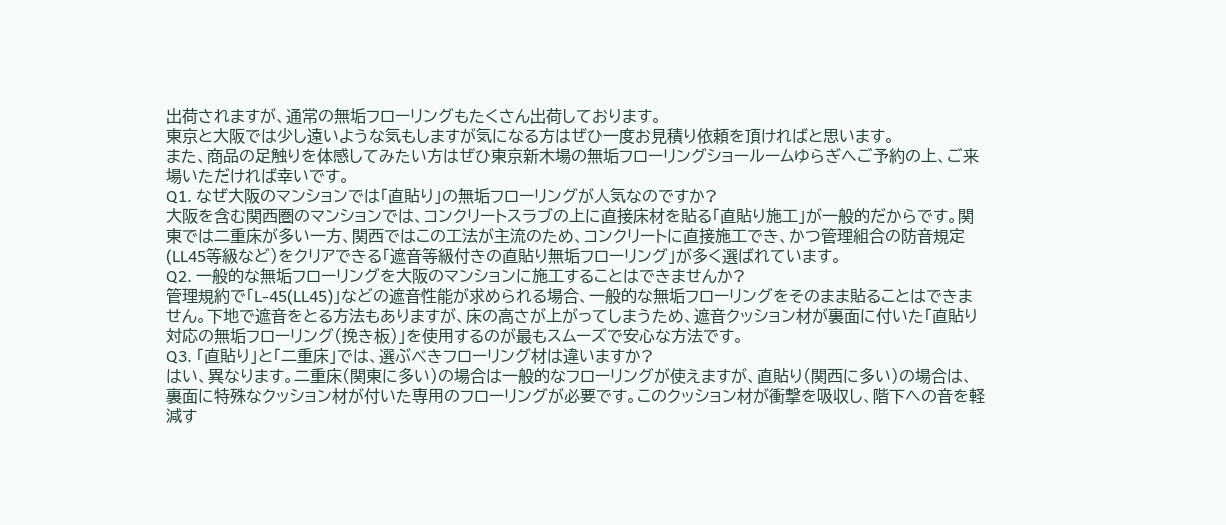出荷されますが、通常の無垢フローリングもたくさん出荷しております。
東京と大阪では少し遠いような気もしますが気になる方はぜひ一度お見積り依頼を頂ければと思います。
また、商品の足触りを体感してみたい方はぜひ東京新木場の無垢フローリングショールームゆらぎへご予約の上、ご来場いただければ幸いです。
Q1. なぜ大阪のマンションでは「直貼り」の無垢フローリングが人気なのですか?
大阪を含む関西圏のマンションでは、コンクリートスラブの上に直接床材を貼る「直貼り施工」が一般的だからです。関東では二重床が多い一方、関西ではこの工法が主流のため、コンクリートに直接施工でき、かつ管理組合の防音規定(LL45等級など)をクリアできる「遮音等級付きの直貼り無垢フローリング」が多く選ばれています。
Q2. 一般的な無垢フローリングを大阪のマンションに施工することはできませんか?
管理規約で「L-45(LL45)」などの遮音性能が求められる場合、一般的な無垢フローリングをそのまま貼ることはできません。下地で遮音をとる方法もありますが、床の高さが上がってしまうため、遮音クッション材が裏面に付いた「直貼り対応の無垢フローリング(挽き板)」を使用するのが最もスムーズで安心な方法です。
Q3. 「直貼り」と「二重床」では、選ぶべきフローリング材は違いますか?
はい、異なります。二重床(関東に多い)の場合は一般的なフローリングが使えますが、直貼り(関西に多い)の場合は、裏面に特殊なクッション材が付いた専用のフローリングが必要です。このクッション材が衝撃を吸収し、階下への音を軽減す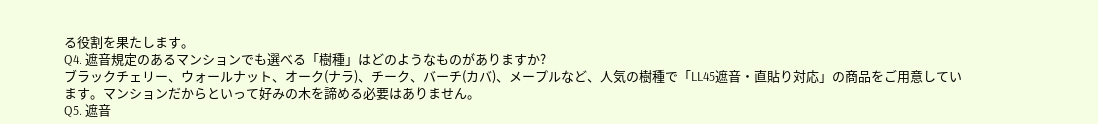る役割を果たします。
Q4. 遮音規定のあるマンションでも選べる「樹種」はどのようなものがありますか?
ブラックチェリー、ウォールナット、オーク(ナラ)、チーク、バーチ(カバ)、メープルなど、人気の樹種で「LL45遮音・直貼り対応」の商品をご用意しています。マンションだからといって好みの木を諦める必要はありません。
Q5. 遮音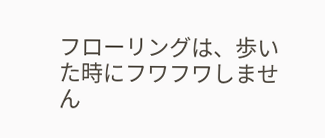フローリングは、歩いた時にフワフワしません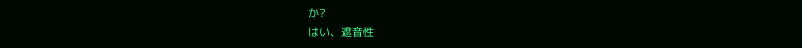か?
はい、遮音性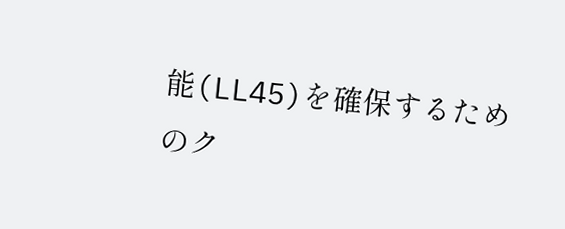能(LL45)を確保するためのク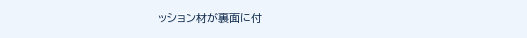ッション材が裏面に付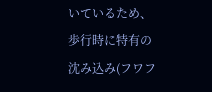いているため、歩行時に特有の沈み込み(フワフ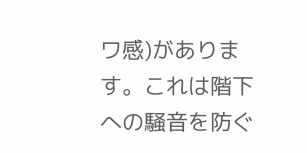ワ感)があります。これは階下への騒音を防ぐ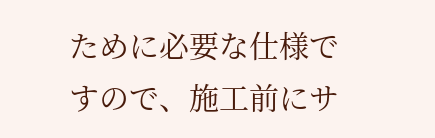ために必要な仕様ですので、施工前にサ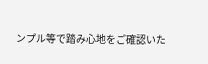ンプル等で踏み心地をご確認いた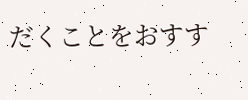だくことをおすす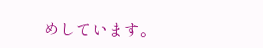めしています。